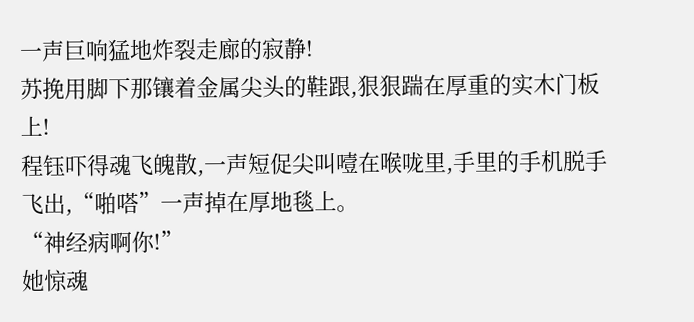一声巨响猛地炸裂走廊的寂静!
苏挽用脚下那镶着金属尖头的鞋跟,狠狠踹在厚重的实木门板上!
程钰吓得魂飞魄散,一声短促尖叫噎在喉咙里,手里的手机脱手飞出,“啪嗒”一声掉在厚地毯上。
“神经病啊你!”
她惊魂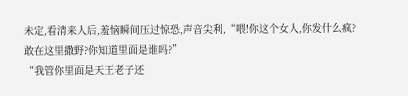未定,看清来人后,羞恼瞬间压过惊恐,声音尖利,“喂!你这个女人,你发什么疯?敢在这里撒野?你知道里面是谁吗?”
“我管你里面是天王老子还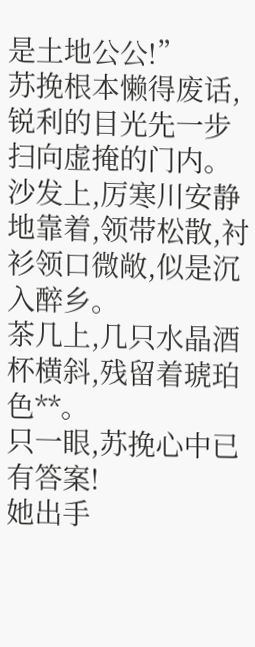是土地公公!”
苏挽根本懒得废话,锐利的目光先一步扫向虚掩的门内。
沙发上,厉寒川安静地靠着,领带松散,衬衫领口微敞,似是沉入醉乡。
茶几上,几只水晶酒杯横斜,残留着琥珀色**。
只一眼,苏挽心中已有答案!
她出手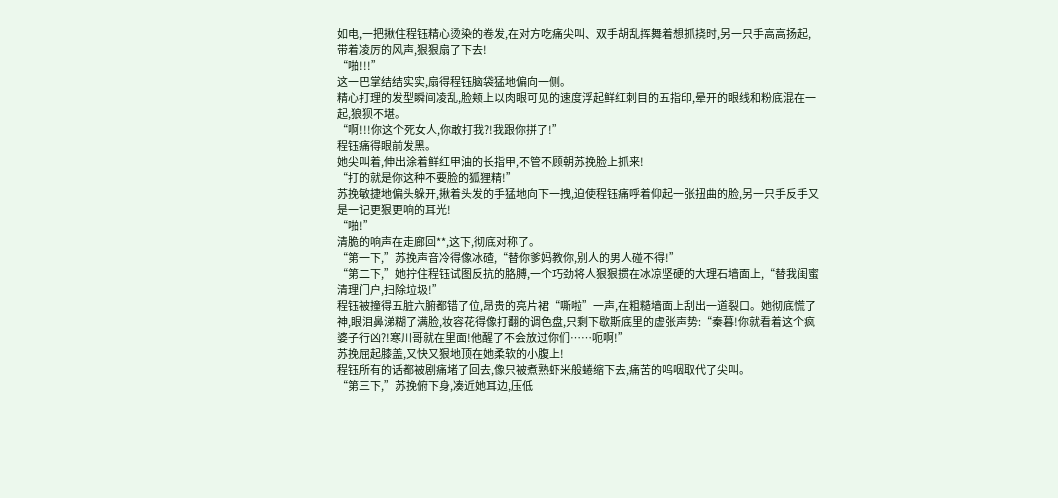如电,一把揪住程钰精心烫染的卷发,在对方吃痛尖叫、双手胡乱挥舞着想抓挠时,另一只手高高扬起,带着凌厉的风声,狠狠扇了下去!
“啪!!!”
这一巴掌结结实实,扇得程钰脑袋猛地偏向一侧。
精心打理的发型瞬间凌乱,脸颊上以肉眼可见的速度浮起鲜红刺目的五指印,晕开的眼线和粉底混在一起,狼狈不堪。
“啊!!!你这个死女人,你敢打我?!我跟你拼了!”
程钰痛得眼前发黑。
她尖叫着,伸出涂着鲜红甲油的长指甲,不管不顾朝苏挽脸上抓来!
“打的就是你这种不要脸的狐狸精!”
苏挽敏捷地偏头躲开,揪着头发的手猛地向下一拽,迫使程钰痛呼着仰起一张扭曲的脸,另一只手反手又是一记更狠更响的耳光!
“啪!”
清脆的响声在走廊回**,这下,彻底对称了。
“第一下,”苏挽声音冷得像冰碴,“替你爹妈教你,别人的男人碰不得!”
“第二下,”她拧住程钰试图反抗的胳膊,一个巧劲将人狠狠掼在冰凉坚硬的大理石墙面上,“替我闺蜜清理门户,扫除垃圾!”
程钰被撞得五脏六腑都错了位,昂贵的亮片裙“嘶啦”一声,在粗糙墙面上刮出一道裂口。她彻底慌了神,眼泪鼻涕糊了满脸,妆容花得像打翻的调色盘,只剩下歇斯底里的虚张声势:“秦暮!你就看着这个疯婆子行凶?!寒川哥就在里面!他醒了不会放过你们……呃啊!”
苏挽屈起膝盖,又快又狠地顶在她柔软的小腹上!
程钰所有的话都被剧痛堵了回去,像只被煮熟虾米般蜷缩下去,痛苦的呜咽取代了尖叫。
“第三下,”苏挽俯下身,凑近她耳边,压低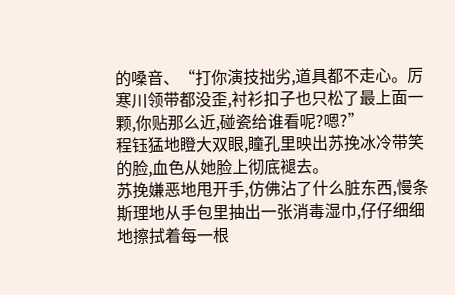的嗓音、“打你演技拙劣,道具都不走心。厉寒川领带都没歪,衬衫扣子也只松了最上面一颗,你贴那么近,碰瓷给谁看呢?嗯?”
程钰猛地瞪大双眼,瞳孔里映出苏挽冰冷带笑的脸,血色从她脸上彻底褪去。
苏挽嫌恶地甩开手,仿佛沾了什么脏东西,慢条斯理地从手包里抽出一张消毒湿巾,仔仔细细地擦拭着每一根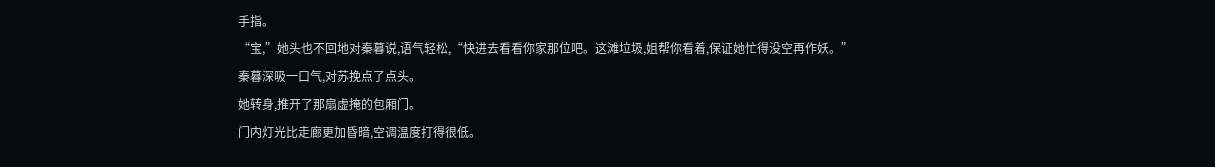手指。
“宝,”她头也不回地对秦暮说,语气轻松,“快进去看看你家那位吧。这滩垃圾,姐帮你看着,保证她忙得没空再作妖。”
秦暮深吸一口气,对苏挽点了点头。
她转身,推开了那扇虚掩的包厢门。
门内灯光比走廊更加昏暗,空调温度打得很低。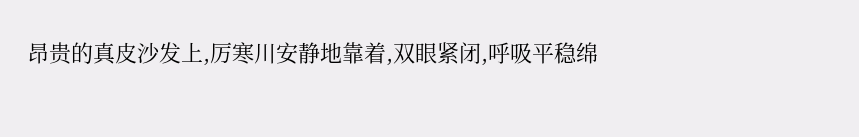昂贵的真皮沙发上,厉寒川安静地靠着,双眼紧闭,呼吸平稳绵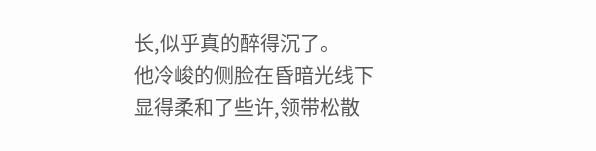长,似乎真的醉得沉了。
他冷峻的侧脸在昏暗光线下显得柔和了些许,领带松散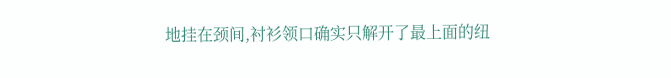地挂在颈间,衬衫领口确实只解开了最上面的纽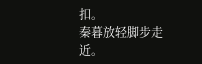扣。
秦暮放轻脚步走近。